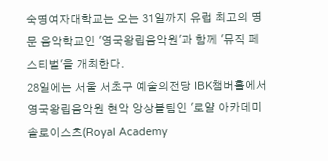숙명여자대학교는 오는 31일까지 유럽 최고의 명문 음악학교인 '영국왕립음악원'과 함께 '뮤직 페스티벌'을 개최한다.
28일에는 서울 서초구 예술의전당 IBK챔버홀에서 영국왕립음악원 현악 앙상블팀인 '로얄 아카데미 솔로이스츠(Royal Academy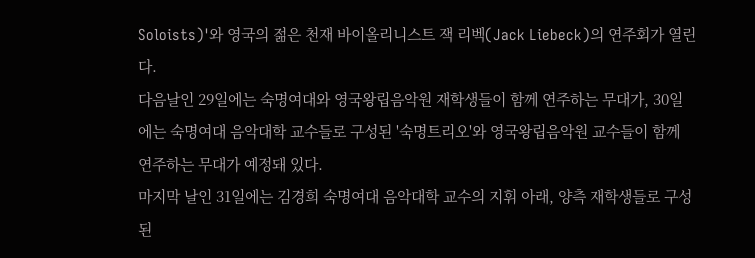Soloists)'와 영국의 젊은 천재 바이올리니스트 잭 리벡(Jack Liebeck)의 연주회가 열린다.
다음날인 29일에는 숙명여대와 영국왕립음악원 재학생들이 함께 연주하는 무대가, 30일에는 숙명여대 음악대학 교수들로 구성된 '숙명트리오'와 영국왕립음악원 교수들이 함께 연주하는 무대가 예정돼 있다.
마지막 날인 31일에는 김경희 숙명여대 음악대학 교수의 지휘 아래, 양측 재학생들로 구성된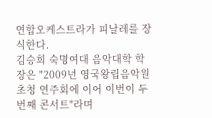연합오케스트라가 피날레를 장식한다.
김승희 숙명여대 음악대학 학장은 "2009년 영국왕립음악원 초청 연주회에 이어 이번이 두번째 콘서트"라며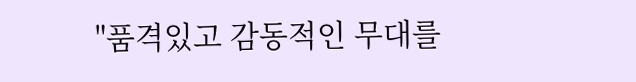"품격있고 감동적인 무대를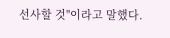선사할 것"이라고 말했다.